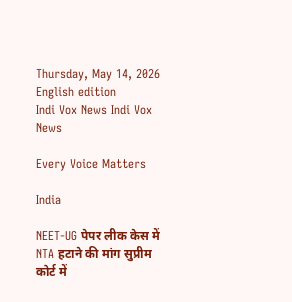Thursday, May 14, 2026 English edition
Indi Vox News Indi Vox News

Every Voice Matters

India

NEET-UG पेपर लीक केस में NTA हटाने की मांग सुप्रीम कोर्ट में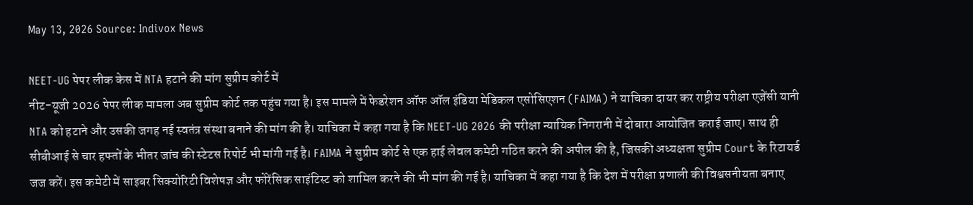May 13, 2026 Source: Indivox News

NEET-UG पेपर लीक केस में NTA हटाने की मांग सुप्रीम कोर्ट में
नीट-यूजी 2026 पेपर लीक मामला अब सुप्रीम कोर्ट तक पहुंच गया है। इस मामले में फेडरेशन ऑफ ऑल इंडिया मेडिकल एसोसिएशन (FAIMA) ने याचिका दायर कर राष्ट्रीय परीक्षा एजेंसी यानी NTA को हटाने और उसकी जगह नई स्वतंत्र संस्था बनाने की मांग की है। याचिका में कहा गया है कि NEET-UG 2026 की परीक्षा न्यायिक निगरानी में दोबारा आयोजित कराई जाए। साथ ही सीबीआई से चार हफ्तों के भीतर जांच की स्टेटस रिपोर्ट भी मांगी गई है। FAIMA ने सुप्रीम कोर्ट से एक हाई लेवल कमेटी गठित करने की अपील की है, जिसकी अध्यक्षता सुप्रीम Court के रिटायर्ड जज करें। इस कमेटी में साइबर सिक्योरिटी विशेषज्ञ और फोरेंसिक साइंटिस्ट को शामिल करने की भी मांग की गई है। याचिका में कहा गया है कि देश में परीक्षा प्रणाली की विश्वसनीयता बनाए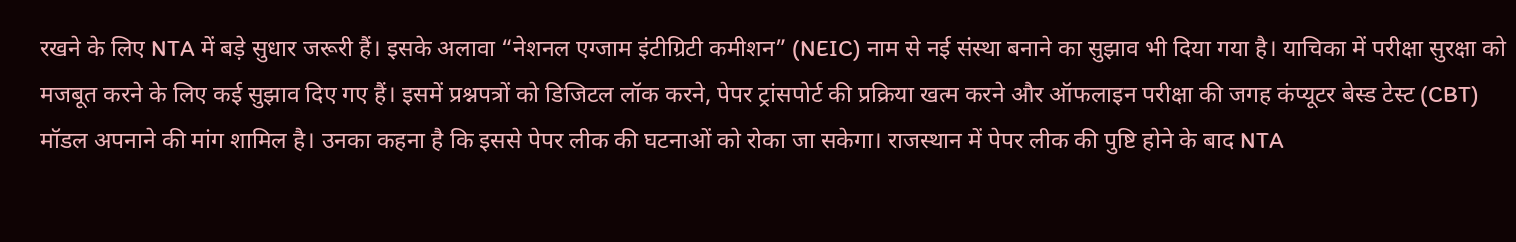रखने के लिए NTA में बड़े सुधार जरूरी हैं। इसके अलावा “नेशनल एग्जाम इंटीग्रिटी कमीशन” (NEIC) नाम से नई संस्था बनाने का सुझाव भी दिया गया है। याचिका में परीक्षा सुरक्षा को मजबूत करने के लिए कई सुझाव दिए गए हैं। इसमें प्रश्नपत्रों को डिजिटल लॉक करने, पेपर ट्रांसपोर्ट की प्रक्रिया खत्म करने और ऑफलाइन परीक्षा की जगह कंप्यूटर बेस्ड टेस्ट (CBT) मॉडल अपनाने की मांग शामिल है। उनका कहना है कि इससे पेपर लीक की घटनाओं को रोका जा सकेगा। राजस्थान में पेपर लीक की पुष्टि होने के बाद NTA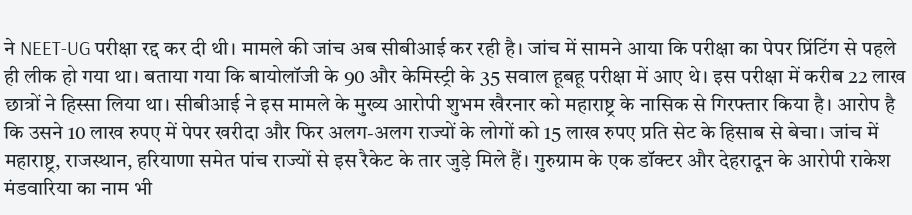ने NEET-UG परीक्षा रद्द कर दी थी। मामले की जांच अब सीबीआई कर रही है। जांच में सामने आया कि परीक्षा का पेपर प्रिंटिंग से पहले ही लीक हो गया था। बताया गया कि बायोलॉजी के 90 और केमिस्ट्री के 35 सवाल हूबहू परीक्षा में आए थे। इस परीक्षा में करीब 22 लाख छात्रों ने हिस्सा लिया था। सीबीआई ने इस मामले के मुख्य आरोपी शुभम खैरनार को महाराष्ट्र के नासिक से गिरफ्तार किया है। आरोप है कि उसने 10 लाख रुपए में पेपर खरीदा और फिर अलग-अलग राज्यों के लोगों को 15 लाख रुपए प्रति सेट के हिसाब से बेचा। जांच में महाराष्ट्र, राजस्थान, हरियाणा समेत पांच राज्यों से इस रैकेट के तार जुड़े मिले हैं। गुरुग्राम के एक डॉक्टर और देहरादून के आरोपी राकेश मंडवारिया का नाम भी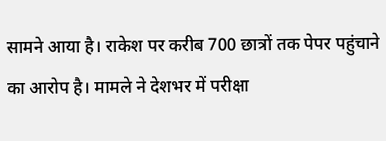सामने आया है। राकेश पर करीब 700 छात्रों तक पेपर पहुंचाने का आरोप है। मामले ने देशभर में परीक्षा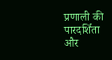प्रणाली की पारदर्शिता और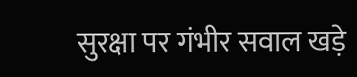सुरक्षा पर गंभीर सवाल खड़े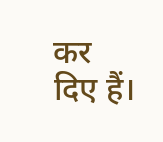कर दिए हैं।